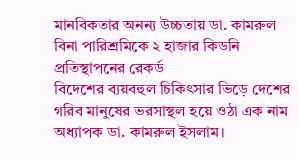মানবিকতার অনন্য উচ্চতায় ডা. কামরুল
বিনা পারিশ্রমিকে ২ হাজার কিডনি প্রতিস্থাপনের রেকর্ড
বিদেশের ব্যয়বহুল চিকিৎসার ভিড়ে দেশের গরিব মানুষের ভরসাস্থল হয়ে ওঠা এক নাম অধ্যাপক ডা. কামরুল ইসলাম।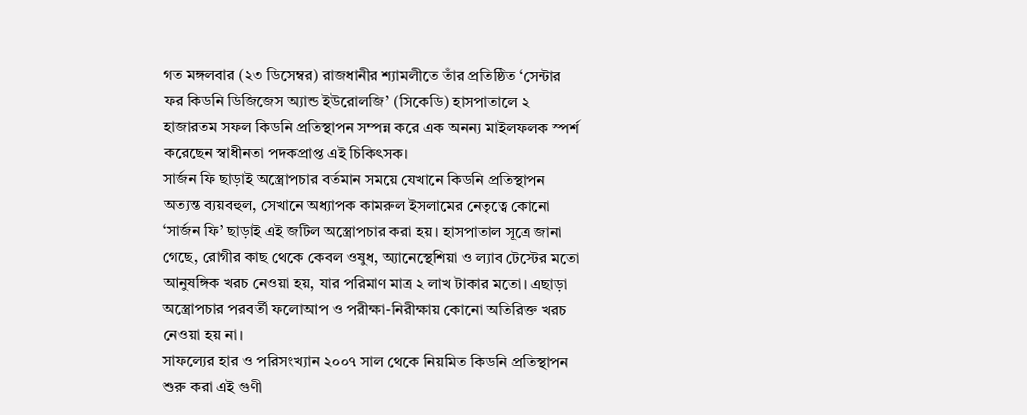গত মঙ্গলবার (২৩ ডিসেম্বর) রাজধানীর শ্যামলীতে তাঁর প্রতিষ্ঠিত ‘সেন্টার ফর কিডনি ডিজিজেস অ্যান্ড ইউরোলজি’ (সিকেডি) হাসপাতালে ২ হাজারতম সফল কিডনি প্রতিস্থাপন সম্পন্ন করে এক অনন্য মাইলফলক স্পর্শ করেছেন স্বাধীনতা পদকপ্রাপ্ত এই চিকিৎসক।
সার্জন ফি ছাড়াই অস্ত্রোপচার বর্তমান সময়ে যেখানে কিডনি প্রতিস্থাপন অত্যন্ত ব্যয়বহুল, সেখানে অধ্যাপক কামরুল ইসলামের নেতৃত্বে কোনো ‘সার্জন ফি’ ছাড়াই এই জটিল অস্ত্রোপচার করা হয়। হাসপাতাল সূত্রে জানা গেছে, রোগীর কাছ থেকে কেবল ওষুধ, অ্যানেস্থেশিয়া ও ল্যাব টেস্টের মতো আনুষঙ্গিক খরচ নেওয়া হয়, যার পরিমাণ মাত্র ২ লাখ টাকার মতো। এছাড়া অস্ত্রোপচার পরবর্তী ফলোআপ ও পরীক্ষা-নিরীক্ষায় কোনো অতিরিক্ত খরচ নেওয়া হয় না।
সাফল্যের হার ও পরিসংখ্যান ২০০৭ সাল থেকে নিয়মিত কিডনি প্রতিস্থাপন শুরু করা এই গুণী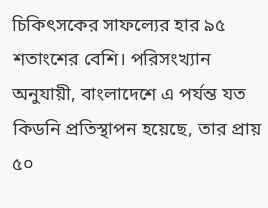চিকিৎসকের সাফল্যের হার ৯৫ শতাংশের বেশি। পরিসংখ্যান অনুযায়ী, বাংলাদেশে এ পর্যন্ত যত কিডনি প্রতিস্থাপন হয়েছে, তার প্রায় ৫০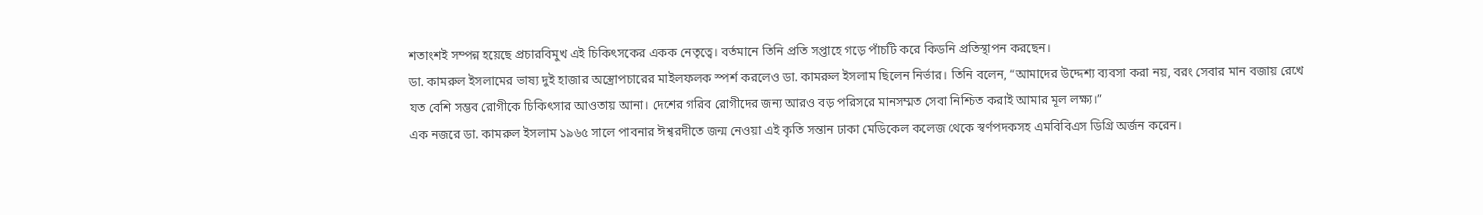শতাংশই সম্পন্ন হয়েছে প্রচারবিমুখ এই চিকিৎসকের একক নেতৃত্বে। বর্তমানে তিনি প্রতি সপ্তাহে গড়ে পাঁচটি করে কিডনি প্রতিস্থাপন করছেন।
ডা. কামরুল ইসলামের ভাষ্য দুই হাজার অস্ত্রোপচারের মাইলফলক স্পর্শ করলেও ডা. কামরুল ইসলাম ছিলেন নির্ভার। তিনি বলেন, “আমাদের উদ্দেশ্য ব্যবসা করা নয়, বরং সেবার মান বজায় রেখে যত বেশি সম্ভব রোগীকে চিকিৎসার আওতায় আনা। দেশের গরিব রোগীদের জন্য আরও বড় পরিসরে মানসম্মত সেবা নিশ্চিত করাই আমার মূল লক্ষ্য।”
এক নজরে ডা. কামরুল ইসলাম ১৯৬৫ সালে পাবনার ঈশ্বরদীতে জন্ম নেওয়া এই কৃতি সন্তান ঢাকা মেডিকেল কলেজ থেকে স্বর্ণপদকসহ এমবিবিএস ডিগ্রি অর্জন করেন।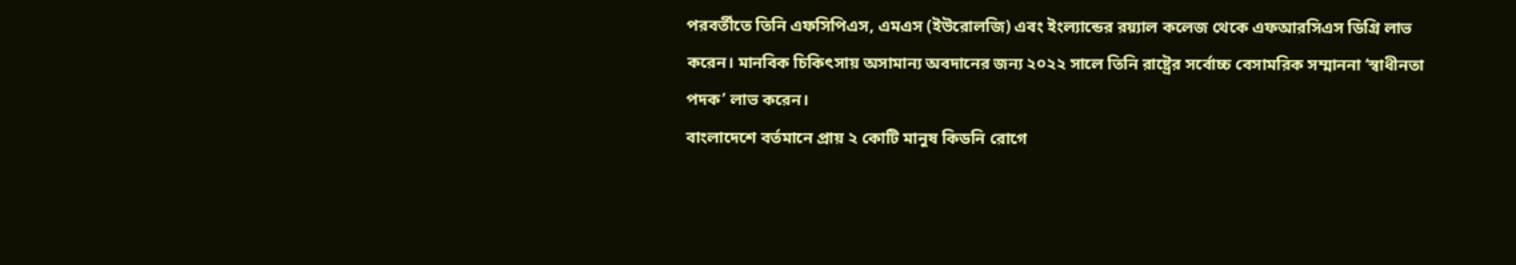পরবর্তীতে তিনি এফসিপিএস, এমএস (ইউরোলজি) এবং ইংল্যান্ডের রয়্যাল কলেজ থেকে এফআরসিএস ডিগ্রি লাভ করেন। মানবিক চিকিৎসায় অসামান্য অবদানের জন্য ২০২২ সালে তিনি রাষ্ট্রের সর্বোচ্চ বেসামরিক সম্মাননা ‘স্বাধীনতা পদক’ লাভ করেন।
বাংলাদেশে বর্তমানে প্রায় ২ কোটি মানুষ কিডনি রোগে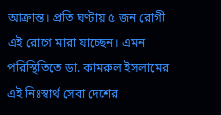আক্রান্ত। প্রতি ঘণ্টায় ৫ জন রোগী এই রোগে মারা যাচ্ছেন। এমন পরিস্থিতিতে ডা. কামরুল ইসলামের এই নিঃস্বার্থ সেবা দেশের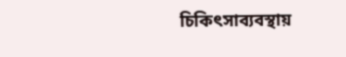চিকিৎসাব্যবস্থায়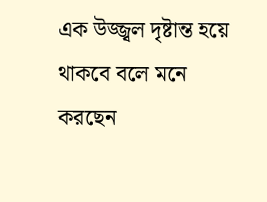এক উজ্জ্বল দৃষ্টান্ত হয়ে থাকবে বলে মনে করছেন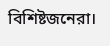বিশিষ্টজনেরা।